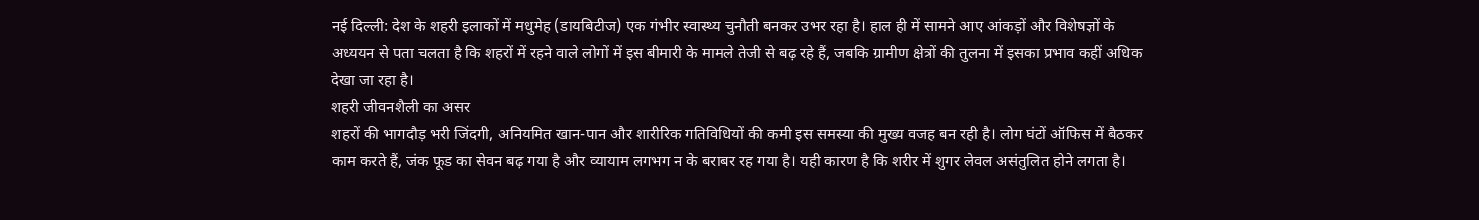नई दिल्ली: देश के शहरी इलाकों में मधुमेह (डायबिटीज) एक गंभीर स्वास्थ्य चुनौती बनकर उभर रहा है। हाल ही में सामने आए आंकड़ों और विशेषज्ञों के अध्ययन से पता चलता है कि शहरों में रहने वाले लोगों में इस बीमारी के मामले तेजी से बढ़ रहे हैं, जबकि ग्रामीण क्षेत्रों की तुलना में इसका प्रभाव कहीं अधिक देखा जा रहा है।
शहरी जीवनशैली का असर
शहरों की भागदौड़ भरी जिंदगी, अनियमित खान-पान और शारीरिक गतिविधियों की कमी इस समस्या की मुख्य वजह बन रही है। लोग घंटों ऑफिस में बैठकर काम करते हैं, जंक फूड का सेवन बढ़ गया है और व्यायाम लगभग न के बराबर रह गया है। यही कारण है कि शरीर में शुगर लेवल असंतुलित होने लगता है।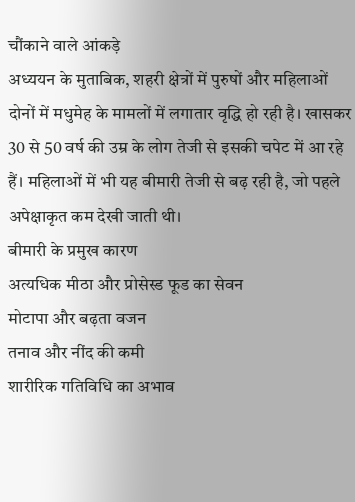चौंकाने वाले आंकड़े
अध्ययन के मुताबिक, शहरी क्षेत्रों में पुरुषों और महिलाओं दोनों में मधुमेह के मामलों में लगातार वृद्धि हो रही है। खासकर 30 से 50 वर्ष की उम्र के लोग तेजी से इसकी चपेट में आ रहे हैं। महिलाओं में भी यह बीमारी तेजी से बढ़ रही है, जो पहले अपेक्षाकृत कम देखी जाती थी।
बीमारी के प्रमुख कारण
अत्यधिक मीठा और प्रोसेस्ड फूड का सेवन
मोटापा और बढ़ता वजन
तनाव और नींद की कमी
शारीरिक गतिविधि का अभाव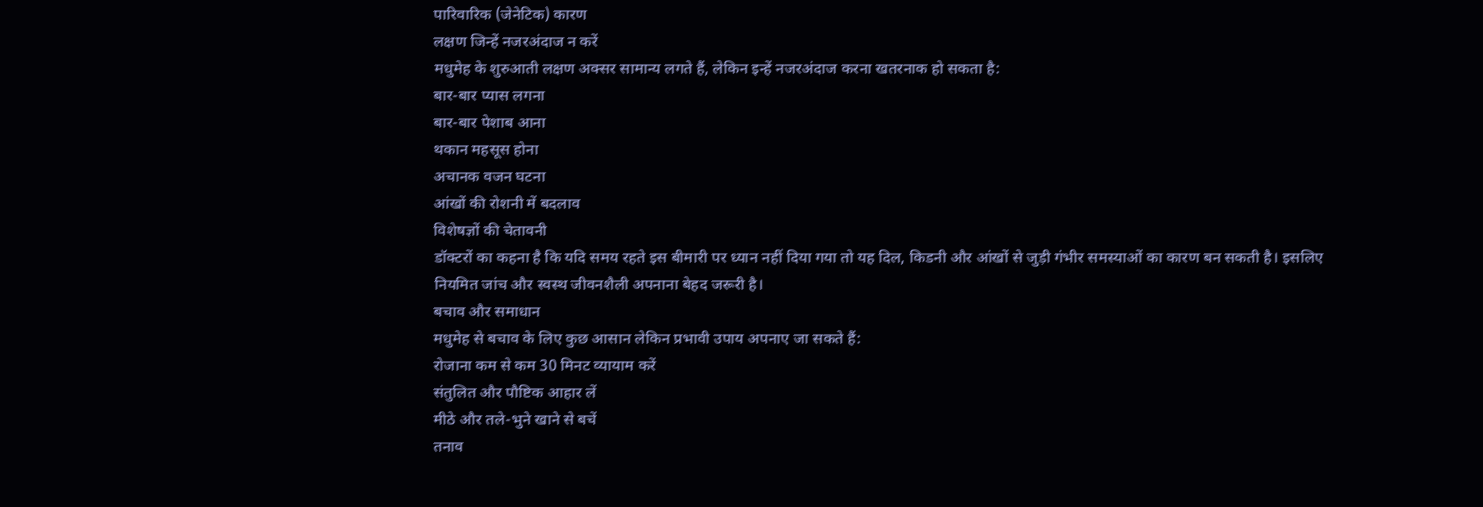पारिवारिक (जेनेटिक) कारण
लक्षण जिन्हें नजरअंदाज न करें
मधुमेह के शुरुआती लक्षण अक्सर सामान्य लगते हैं, लेकिन इन्हें नजरअंदाज करना खतरनाक हो सकता है:
बार-बार प्यास लगना
बार-बार पेशाब आना
थकान महसूस होना
अचानक वजन घटना
आंखों की रोशनी में बदलाव
विशेषज्ञों की चेतावनी
डॉक्टरों का कहना है कि यदि समय रहते इस बीमारी पर ध्यान नहीं दिया गया तो यह दिल, किडनी और आंखों से जुड़ी गंभीर समस्याओं का कारण बन सकती है। इसलिए नियमित जांच और स्वस्थ जीवनशैली अपनाना बेहद जरूरी है।
बचाव और समाधान
मधुमेह से बचाव के लिए कुछ आसान लेकिन प्रभावी उपाय अपनाए जा सकते हैं:
रोजाना कम से कम 30 मिनट व्यायाम करें
संतुलित और पौष्टिक आहार लें
मीठे और तले-भुने खाने से बचें
तनाव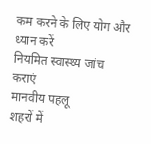कम करने के लिए योग और ध्यान करें
नियमित स्वास्थ्य जांच कराएं
मानवीय पहलू
शहरों में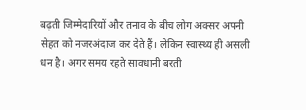बढ़ती जिम्मेदारियों और तनाव के बीच लोग अक्सर अपनी सेहत को नजरअंदाज कर देते हैं। लेकिन स्वास्थ्य ही असली धन है। अगर समय रहते सावधानी बरती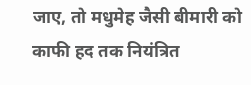जाए, तो मधुमेह जैसी बीमारी को काफी हद तक नियंत्रित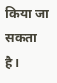किया जा सकता है।